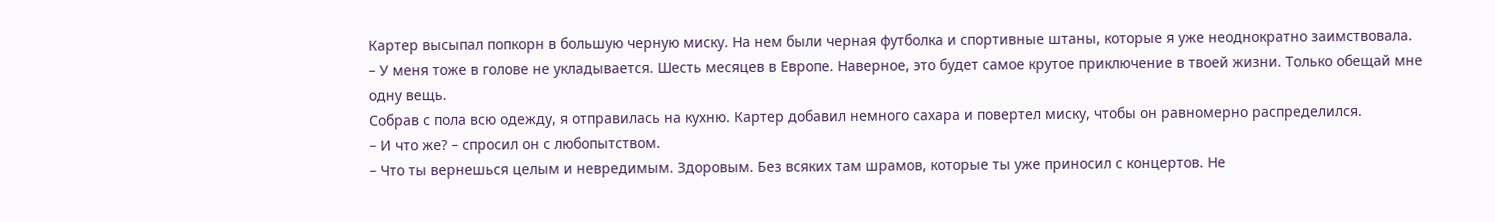Картер высыпал попкорн в большую черную миску. На нем были черная футболка и спортивные штаны, которые я уже неоднократно заимствовала.
– У меня тоже в голове не укладывается. Шесть месяцев в Европе. Наверное, это будет самое крутое приключение в твоей жизни. Только обещай мне одну вещь.
Собрав с пола всю одежду, я отправилась на кухню. Картер добавил немного сахара и повертел миску, чтобы он равномерно распределился.
– И что же? – спросил он с любопытством.
– Что ты вернешься целым и невредимым. Здоровым. Без всяких там шрамов, которые ты уже приносил с концертов. Не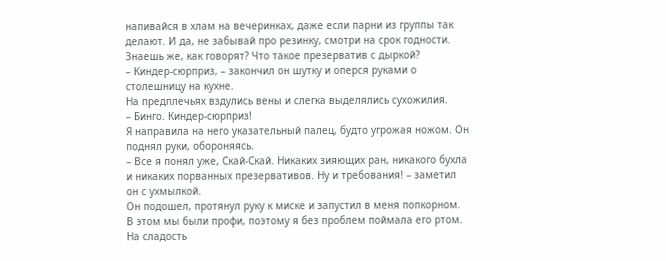напивайся в хлам на вечеринках, даже если парни из группы так делают. И да, не забывай про резинку, смотри на срок годности. Знаешь же, как говорят? Что такое презерватив с дыркой?
– Киндер-сюрприз, – закончил он шутку и оперся руками о столешницу на кухне.
На предплечьях вздулись вены и слегка выделялись сухожилия.
– Бинго. Киндер-сюрприз!
Я направила на него указательный палец, будто угрожая ножом. Он поднял руки, обороняясь.
– Все я понял уже, Скай-Скай. Никаких зияющих ран, никакого бухла и никаких порванных презервативов. Ну и требования! – заметил он с ухмылкой.
Он подошел, протянул руку к миске и запустил в меня попкорном.
В этом мы были профи, поэтому я без проблем поймала его ртом. На сладость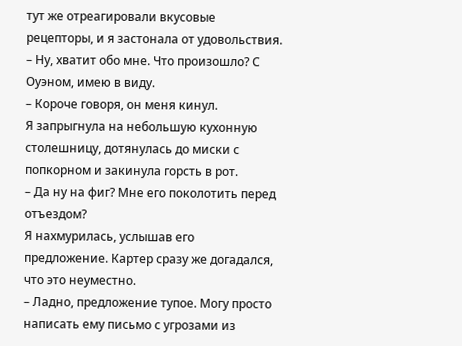тут же отреагировали вкусовые рецепторы, и я застонала от удовольствия.
– Ну, хватит обо мне. Что произошло? С Оуэном, имею в виду.
– Короче говоря, он меня кинул.
Я запрыгнула на небольшую кухонную столешницу, дотянулась до миски с попкорном и закинула горсть в рот.
– Да ну на фиг? Мне его поколотить перед отъездом?
Я нахмурилась, услышав его предложение. Картер сразу же догадался, что это неуместно.
– Ладно, предложение тупое. Могу просто написать ему письмо с угрозами из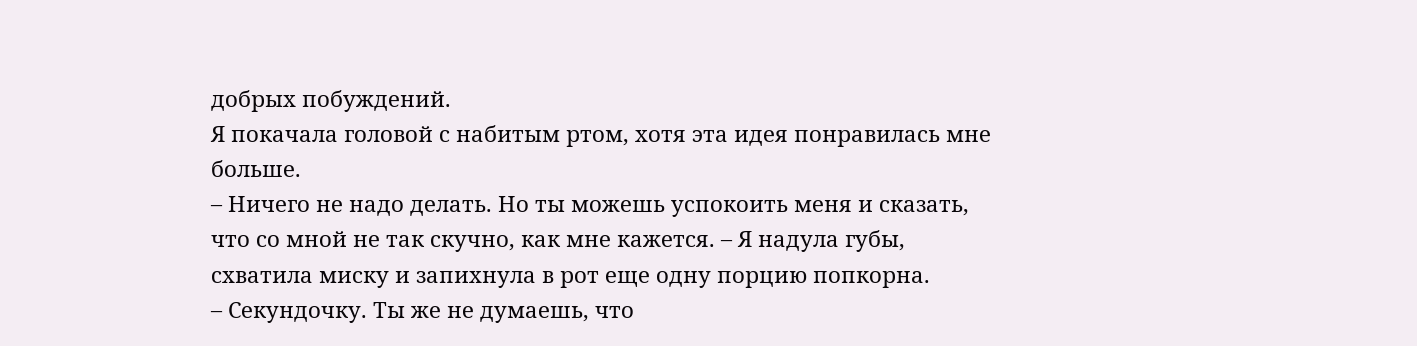добрых побуждений.
Я покачала головой с набитым ртом, хотя эта идея понравилась мне больше.
– Ничего не надо делать. Но ты можешь успокоить меня и сказать, что со мной не так скучно, как мне кажется. – Я надула губы, схватила миску и запихнула в рот еще одну порцию попкорна.
– Секундочку. Ты же не думаешь, что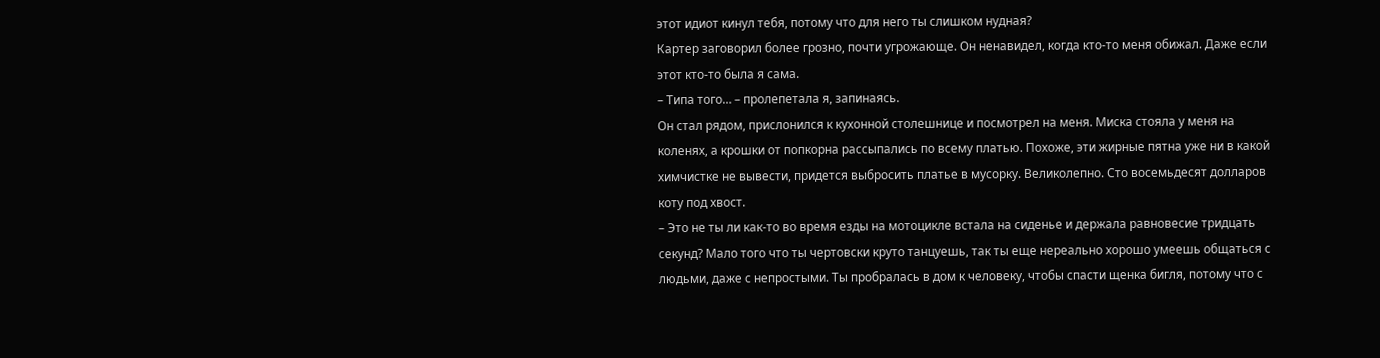этот идиот кинул тебя, потому что для него ты слишком нудная?
Картер заговорил более грозно, почти угрожающе. Он ненавидел, когда кто-то меня обижал. Даже если этот кто-то была я сама.
– Типа того… – пролепетала я, запинаясь.
Он стал рядом, прислонился к кухонной столешнице и посмотрел на меня. Миска стояла у меня на коленях, а крошки от попкорна рассыпались по всему платью. Похоже, эти жирные пятна уже ни в какой химчистке не вывести, придется выбросить платье в мусорку. Великолепно. Сто восемьдесят долларов коту под хвост.
– Это не ты ли как-то во время езды на мотоцикле встала на сиденье и держала равновесие тридцать секунд? Мало того что ты чертовски круто танцуешь, так ты еще нереально хорошо умеешь общаться с людьми, даже с непростыми. Ты пробралась в дом к человеку, чтобы спасти щенка бигля, потому что с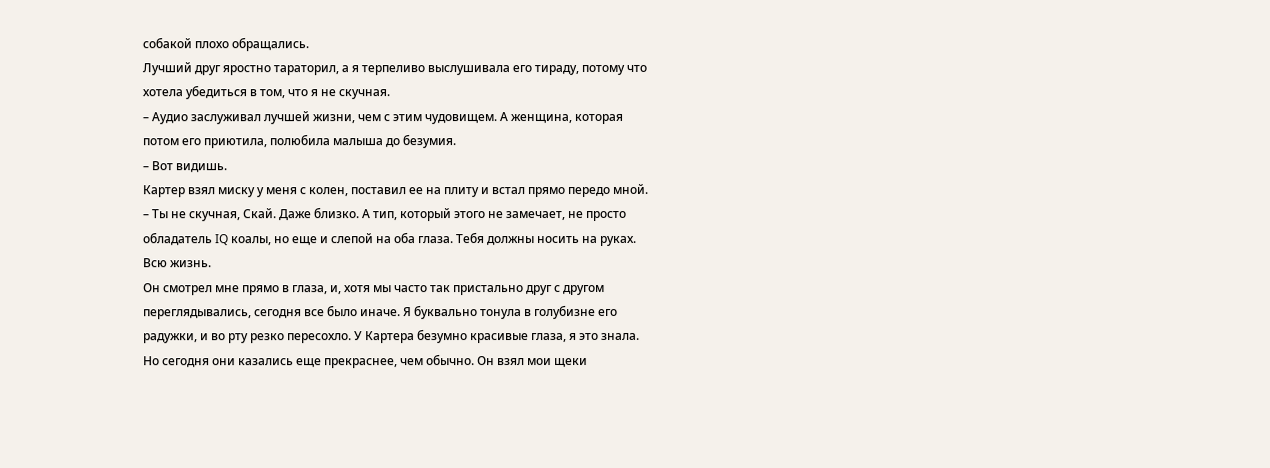собакой плохо обращались.
Лучший друг яростно тараторил, а я терпеливо выслушивала его тираду, потому что хотела убедиться в том, что я не скучная.
– Аудио заслуживал лучшей жизни, чем с этим чудовищем. А женщина, которая потом его приютила, полюбила малыша до безумия.
– Вот видишь.
Картер взял миску у меня с колен, поставил ее на плиту и встал прямо передо мной.
– Ты не скучная, Скай. Даже близко. А тип, который этого не замечает, не просто обладатель IQ коалы, но еще и слепой на оба глаза. Тебя должны носить на руках. Всю жизнь.
Он смотрел мне прямо в глаза, и, хотя мы часто так пристально друг с другом переглядывались, сегодня все было иначе. Я буквально тонула в голубизне его радужки, и во рту резко пересохло. У Картера безумно красивые глаза, я это знала. Но сегодня они казались еще прекраснее, чем обычно. Он взял мои щеки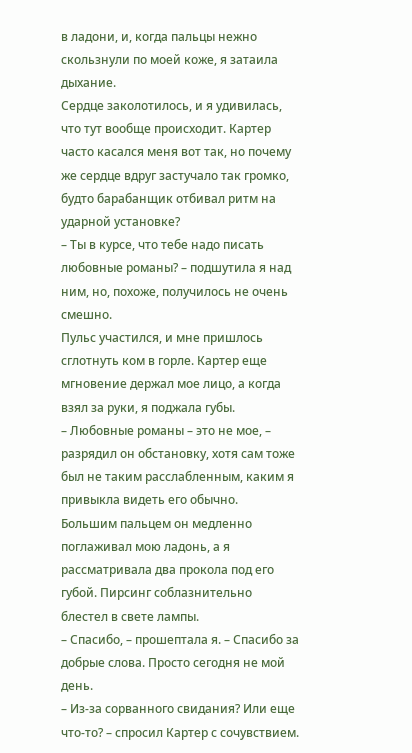в ладони, и, когда пальцы нежно скользнули по моей коже, я затаила дыхание.
Сердце заколотилось, и я удивилась, что тут вообще происходит. Картер часто касался меня вот так, но почему же сердце вдруг застучало так громко, будто барабанщик отбивал ритм на ударной установке?
– Ты в курсе, что тебе надо писать любовные романы? – подшутила я над ним, но, похоже, получилось не очень смешно.
Пульс участился, и мне пришлось сглотнуть ком в горле. Картер еще мгновение держал мое лицо, а когда взял за руки, я поджала губы.
– Любовные романы – это не мое, – разрядил он обстановку, хотя сам тоже был не таким расслабленным, каким я привыкла видеть его обычно.
Большим пальцем он медленно поглаживал мою ладонь, а я рассматривала два прокола под его губой. Пирсинг соблазнительно блестел в свете лампы.
– Спасибо, – прошептала я. – Спасибо за добрые слова. Просто сегодня не мой день.
– Из-за сорванного свидания? Или еще что-то? – спросил Картер с сочувствием.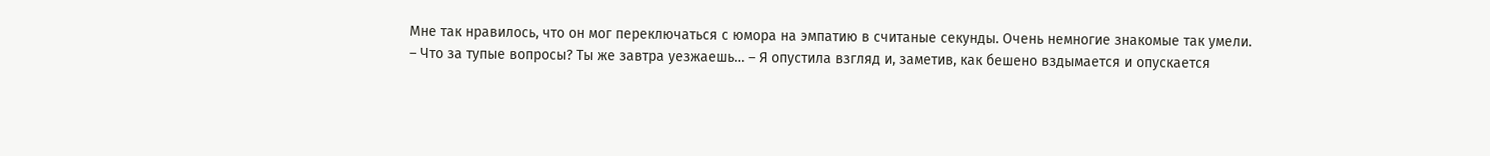Мне так нравилось, что он мог переключаться с юмора на эмпатию в считаные секунды. Очень немногие знакомые так умели.
– Что за тупые вопросы? Ты же завтра уезжаешь… – Я опустила взгляд и, заметив, как бешено вздымается и опускается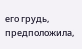его грудь, предположила,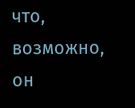что, возможно, он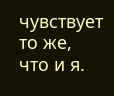чувствует то же, что и я.